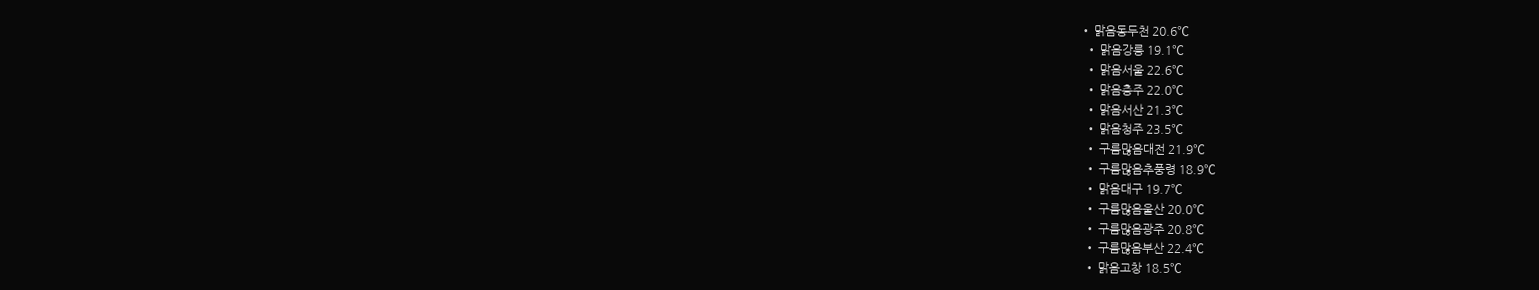• 맑음동두천 20.6℃
  • 맑음강릉 19.1℃
  • 맑음서울 22.6℃
  • 맑음충주 22.0℃
  • 맑음서산 21.3℃
  • 맑음청주 23.5℃
  • 구름많음대전 21.9℃
  • 구름많음추풍령 18.9℃
  • 맑음대구 19.7℃
  • 구름많음울산 20.0℃
  • 구름많음광주 20.8℃
  • 구름많음부산 22.4℃
  • 맑음고창 18.5℃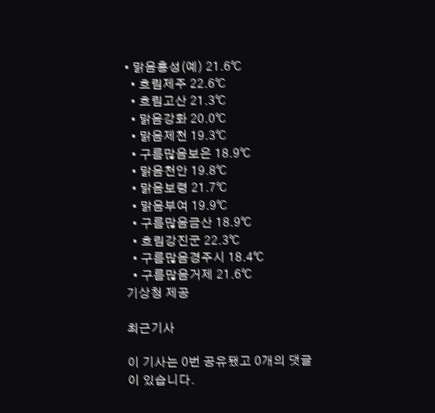• 맑음홍성(예) 21.6℃
  • 흐림제주 22.6℃
  • 흐림고산 21.3℃
  • 맑음강화 20.0℃
  • 맑음제천 19.3℃
  • 구름많음보은 18.9℃
  • 맑음천안 19.8℃
  • 맑음보령 21.7℃
  • 맑음부여 19.9℃
  • 구름많음금산 18.9℃
  • 흐림강진군 22.3℃
  • 구름많음경주시 18.4℃
  • 구름많음거제 21.6℃
기상청 제공

최근기사

이 기사는 0번 공유됐고 0개의 댓글이 있습니다.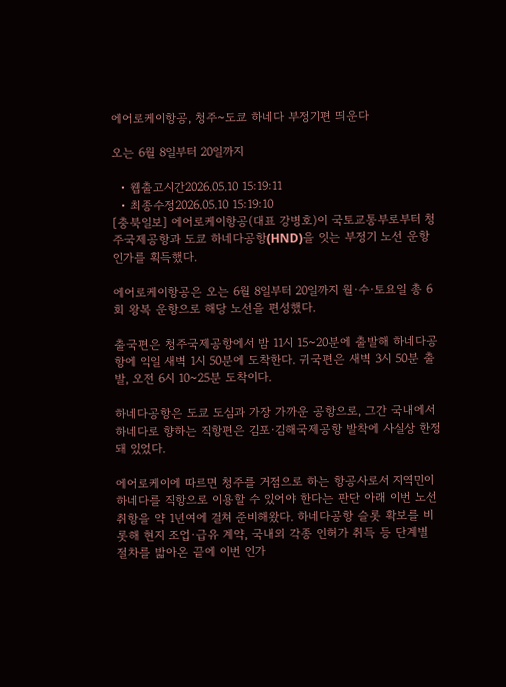에어로케이항공, 청주~도쿄 하네다 부정기편 띄운다

오는 6월 8일부터 20일까지

  • 웹출고시간2026.05.10 15:19:11
  • 최종수정2026.05.10 15:19:10
[충북일보] 에어로케이항공(대표 강병호)이 국토교통부로부터 청주국제공항과 도쿄 하네다공항(HND)을 잇는 부정기 노선 운항 인가를 획득했다.

에어로케이항공은 오는 6월 8일부터 20일까지 월·수·토요일 총 6회 왕복 운항으로 해당 노선을 편성했다.

출국편은 청주국제공항에서 밤 11시 15~20분에 출발해 하네다공항에 익일 새벽 1시 50분에 도착한다. 귀국편은 새벽 3시 50분 출발, 오전 6시 10~25분 도착이다.

하네다공항은 도쿄 도심과 가장 가까운 공항으로, 그간 국내에서 하네다로 향하는 직항편은 김포·김해국제공항 발착에 사실상 한정돼 있었다.

에어로케이에 따르면 청주를 거점으로 하는 항공사로서 지역민이 하네다를 직항으로 이용할 수 있어야 한다는 판단 아래 이번 노선 취항을 약 1년여에 걸쳐 준비해왔다. 하네다공항 슬롯 확보를 비롯해 현지 조업·급유 계약, 국내외 각종 인허가 취득 등 단계별 절차를 밟아온 끝에 이번 인가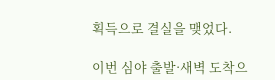획득으로 결실을 맺었다.

이번 심야 출발·새벽 도착으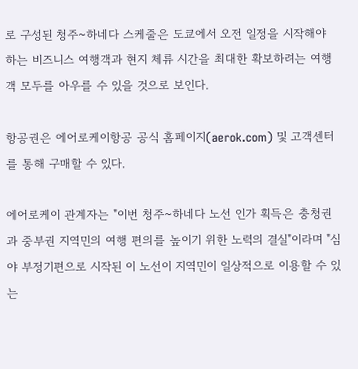로 구성된 청주~하네다 스케줄은 도쿄에서 오전 일정을 시작해야 하는 비즈니스 여행객과 현지 체류 시간을 최대한 확보하려는 여행객 모두를 아우를 수 있을 것으로 보인다.

항공권은 에어로케이항공 공식 홈페이지(aerok.com) 및 고객센터를 통해 구매할 수 있다.

에어로케이 관계자는 "이번 청주~하네다 노선 인가 획득은 충청권과 중부권 지역민의 여행 편의를 높이기 위한 노력의 결실"이라며 "심야 부정기편으로 시작된 이 노선이 지역민이 일상적으로 이용할 수 있는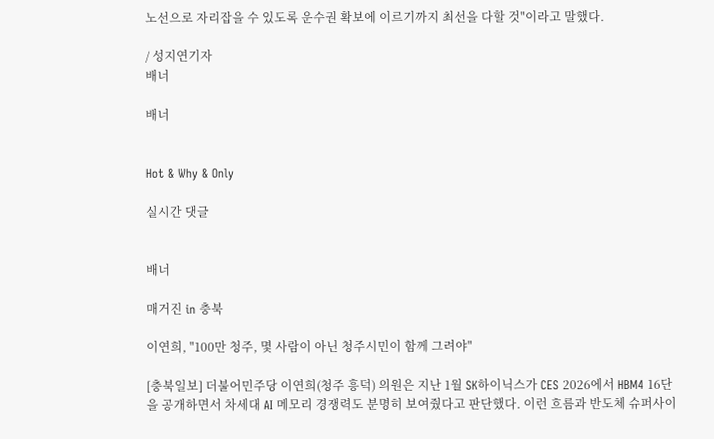노선으로 자리잡을 수 있도록 운수권 확보에 이르기까지 최선을 다할 것"이라고 말했다.

/ 성지연기자
배너

배너


Hot & Why & Only

실시간 댓글


배너

매거진 in 충북

이연희, "100만 청주, 몇 사람이 아닌 청주시민이 함께 그려야"

[충북일보] 더불어민주당 이연희(청주 흥덕) 의원은 지난 1월 SK하이닉스가 CES 2026에서 HBM4 16단을 공개하면서 차세대 AI 메모리 경쟁력도 분명히 보여줬다고 판단했다. 이런 흐름과 반도체 슈퍼사이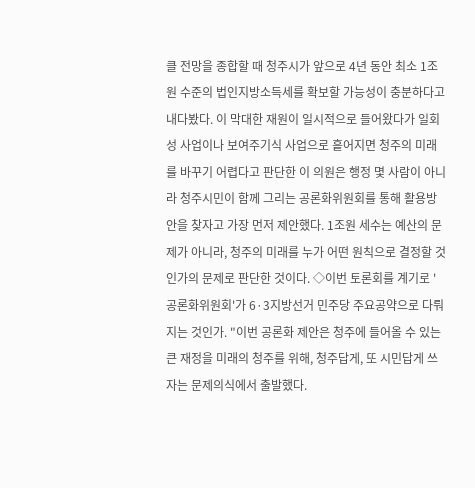클 전망을 종합할 때 청주시가 앞으로 4년 동안 최소 1조원 수준의 법인지방소득세를 확보할 가능성이 충분하다고 내다봤다. 이 막대한 재원이 일시적으로 들어왔다가 일회성 사업이나 보여주기식 사업으로 흩어지면 청주의 미래를 바꾸기 어렵다고 판단한 이 의원은 행정 몇 사람이 아니라 청주시민이 함께 그리는 공론화위원회를 통해 활용방안을 찾자고 가장 먼저 제안했다. 1조원 세수는 예산의 문제가 아니라, 청주의 미래를 누가 어떤 원칙으로 결정할 것인가의 문제로 판단한 것이다. ◇이번 토론회를 계기로 '공론화위원회'가 6·3지방선거 민주당 주요공약으로 다뤄지는 것인가. "이번 공론화 제안은 청주에 들어올 수 있는 큰 재정을 미래의 청주를 위해, 청주답게, 또 시민답게 쓰자는 문제의식에서 출발했다.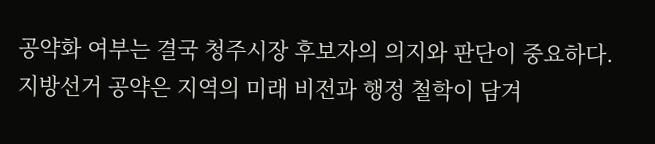공약화 여부는 결국 청주시장 후보자의 의지와 판단이 중요하다. 지방선거 공약은 지역의 미래 비전과 행정 철학이 담겨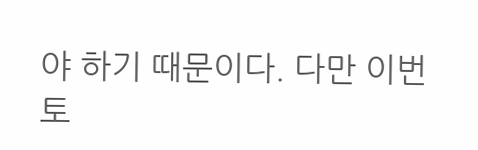야 하기 때문이다. 다만 이번 토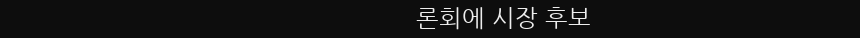론회에 시장 후보